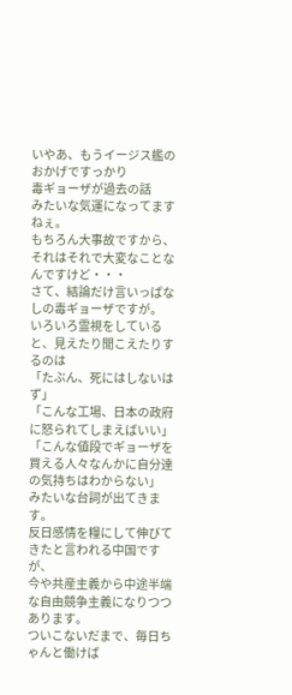いやあ、もうイージス艦のおかげですっかり
毒ギョーザが過去の話
みたいな気運になってますねぇ。
もちろん大事故ですから、それはそれで大変なことなんですけど・・・
さて、結論だけ言いっぱなしの毒ギョーザですが。
いろいろ霊視をしていると、見えたり聞こえたりするのは
「たぶん、死にはしないはず」
「こんな工場、日本の政府に怒られてしまえばいい」
「こんな値段でギョーザを買える人々なんかに自分達の気持ちはわからない」
みたいな台詞が出てきます。
反日感情を糧にして伸びてきたと言われる中国ですが、
今や共産主義から中途半端な自由競争主義になりつつあります。
ついこないだまで、毎日ちゃんと働けば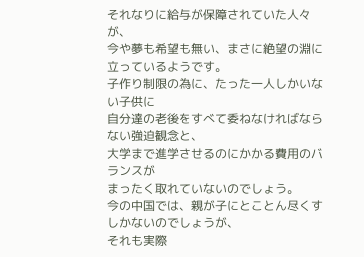それなりに給与が保障されていた人々が、
今や夢も希望も無い、まさに絶望の淵に立っているようです。
子作り制限の為に、たった一人しかいない子供に
自分達の老後をすべて委ねなければならない強迫観念と、
大学まで進学させるのにかかる費用のバランスが
まったく取れていないのでしょう。
今の中国では、親が子にとことん尽くすしかないのでしょうが、
それも実際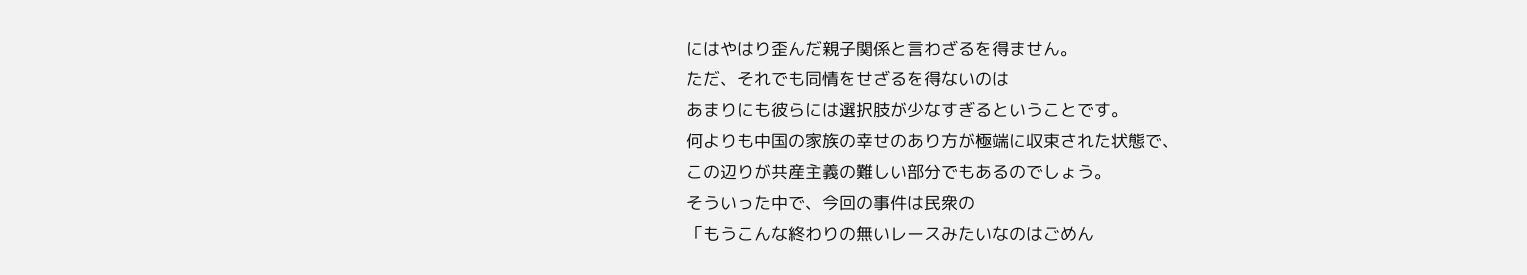にはやはり歪んだ親子関係と言わざるを得ません。
ただ、それでも同情をせざるを得ないのは
あまりにも彼らには選択肢が少なすぎるということです。
何よりも中国の家族の幸せのあり方が極端に収束された状態で、
この辺りが共産主義の難しい部分でもあるのでしょう。
そういった中で、今回の事件は民衆の
「もうこんな終わりの無いレースみたいなのはごめん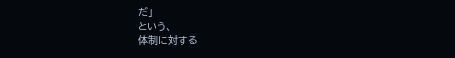だ」
という、
体制に対する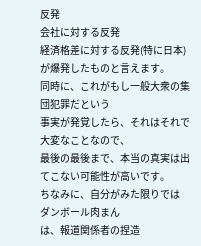反発
会社に対する反発
経済格差に対する反発(特に日本)
が爆発したものと言えます。
同時に、これがもし一般大衆の集団犯罪だという
事実が発覚したら、それはそれで大変なことなので、
最後の最後まで、本当の真実は出てこない可能性が高いです。
ちなみに、自分がみた限りでは
ダンボール肉まん
は、報道関係者の捏造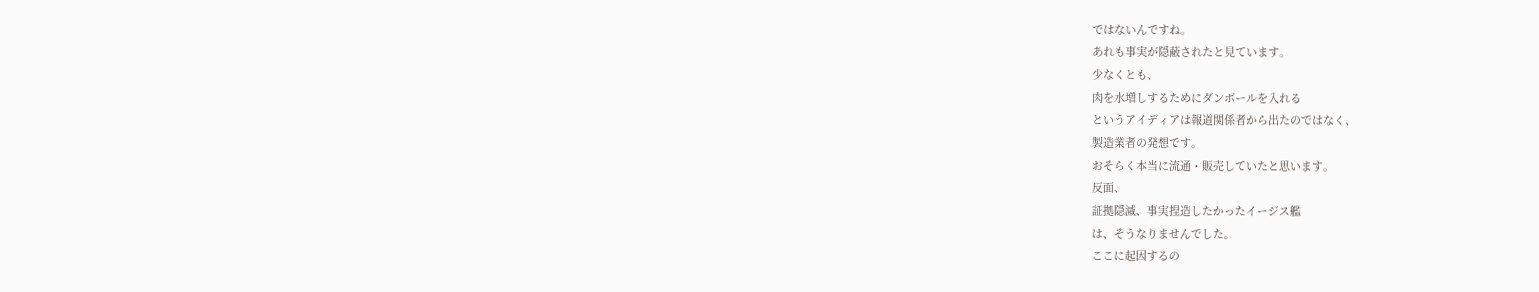ではないんですね。
あれも事実が隠蔽されたと見ています。
少なくとも、
肉を水増しするためにダンボールを入れる
というアイディアは報道関係者から出たのではなく、
製造業者の発想です。
おそらく本当に流通・販売していたと思います。
反面、
証拠隠滅、事実捏造したかったイージス艦
は、そうなりませんでした。
ここに起因するの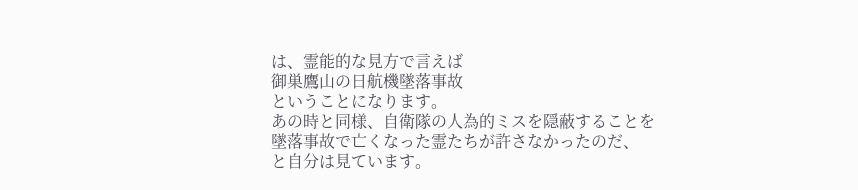は、霊能的な見方で言えば
御巣鷹山の日航機墜落事故
ということになります。
あの時と同様、自衛隊の人為的ミスを隠蔽することを
墜落事故で亡くなった霊たちが許さなかったのだ、
と自分は見ています。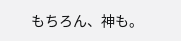もちろん、神も。